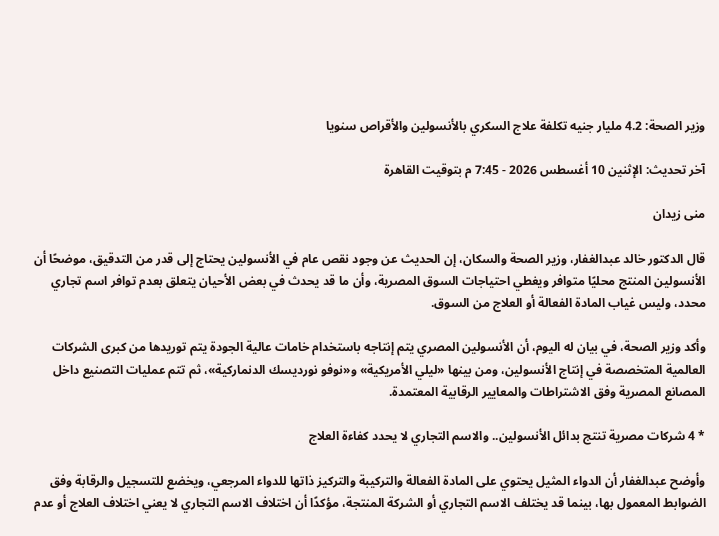وزير الصحة: 4.2 مليار جنيه تكلفة علاج السكري بالأنسولين والأقراص سنويا

آخر تحديث: الإثنين 10 أغسطس 2026 - 7:45 م بتوقيت القاهرة

منى زيدان

قال الدكتور خالد عبدالغفار، وزير الصحة والسكان، إن الحديث عن وجود نقص عام في الأنسولين يحتاج إلى قدر من التدقيق، موضحًا أن الأنسولين المنتج محليًا متوافر ويغطي احتياجات السوق المصرية، وأن ما قد يحدث في بعض الأحيان يتعلق بعدم توافر اسم تجاري محدد، وليس غياب المادة الفعالة أو العلاج من السوق.

وأكد وزير الصحة، في بيان له اليوم، أن الأنسولين المصري يتم إنتاجه باستخدام خامات عالية الجودة يتم توريدها من كبرى الشركات العالمية المتخصصة في إنتاج الأنسولين، ومن بينها «ليلي الأمريكية» و«نوفو نورديسك الدنماركية»، ثم تتم عمليات التصنيع داخل المصانع المصرية وفق الاشتراطات والمعايير الرقابية المعتمدة.

* 4 شركات مصرية تنتج بدائل الأنسولين.. والاسم التجاري لا يحدد كفاءة العلاج

وأوضح عبدالغفار أن الدواء المثيل يحتوي على المادة الفعالة والتركيبة والتركيز ذاتها للدواء المرجعي، ويخضع للتسجيل والرقابة وفق الضوابط المعمول بها، بينما قد يختلف الاسم التجاري أو الشركة المنتجة، مؤكدًا أن اختلاف الاسم التجاري لا يعني اختلاف العلاج أو عدم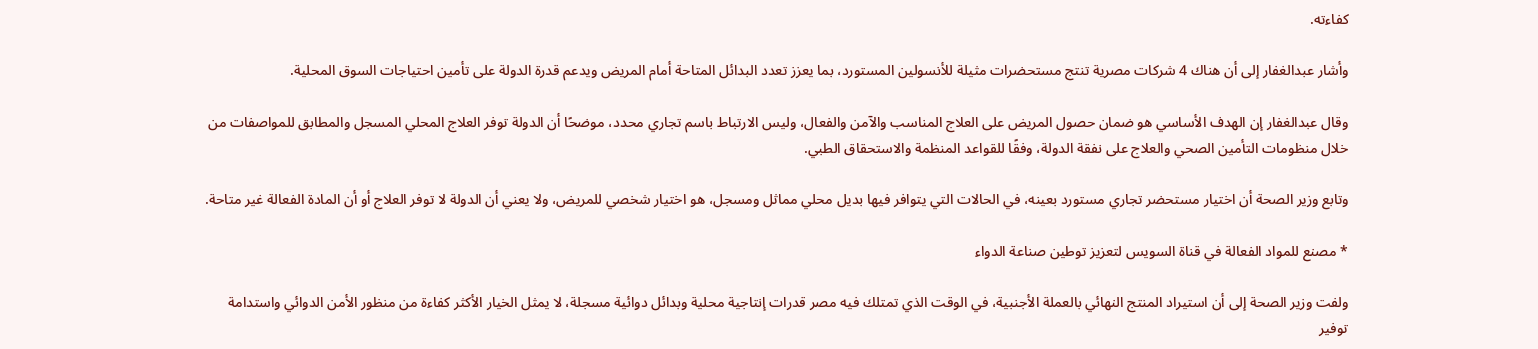كفاءته.

وأشار عبدالغفار إلى أن هناك 4 شركات مصرية تنتج مستحضرات مثيلة للأنسولين المستورد، بما يعزز تعدد البدائل المتاحة أمام المريض ويدعم قدرة الدولة على تأمين احتياجات السوق المحلية.

وقال عبدالغفار إن الهدف الأساسي هو ضمان حصول المريض على العلاج المناسب والآمن والفعال، وليس الارتباط باسم تجاري محدد، موضحًا أن الدولة توفر العلاج المحلي المسجل والمطابق للمواصفات من خلال منظومات التأمين الصحي والعلاج على نفقة الدولة، وفقًا للقواعد المنظمة والاستحقاق الطبي.

وتابع وزير الصحة أن اختيار مستحضر تجاري مستورد بعينه، في الحالات التي يتوافر فيها بديل محلي مماثل ومسجل، هو اختيار شخصي للمريض، ولا يعني أن الدولة لا توفر العلاج أو أن المادة الفعالة غير متاحة.

* مصنع للمواد الفعالة في قناة السويس لتعزيز توطين صناعة الدواء

ولفت وزير الصحة إلى أن استيراد المنتج النهائي بالعملة الأجنبية، في الوقت الذي تمتلك فيه مصر قدرات إنتاجية محلية وبدائل دوائية مسجلة، لا يمثل الخيار الأكثر كفاءة من منظور الأمن الدوائي واستدامة توفير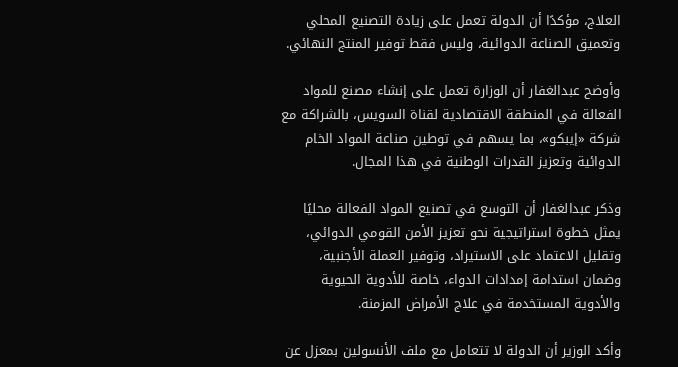العلاج، مؤكدًا أن الدولة تعمل على زيادة التصنيع المحلي وتعميق الصناعة الدوائية، وليس فقط توفير المنتج النهائي.

وأوضح عبدالغفار أن الوزارة تعمل على إنشاء مصنع للمواد الفعالة في المنطقة الاقتصادية لقناة السويس، بالشراكة مع شركة «إيبكو»، بما يسهم في توطين صناعة المواد الخام الدوائية وتعزيز القدرات الوطنية في هذا المجال.

وذكر عبدالغفار أن التوسع في تصنيع المواد الفعالة محليًا يمثل خطوة استراتيجية نحو تعزيز الأمن القومي الدوائي، وتقليل الاعتماد على الاستيراد، وتوفير العملة الأجنبية، وضمان استدامة إمدادات الدواء، خاصة للأدوية الحيوية والأدوية المستخدمة في علاج الأمراض المزمنة.

وأكد الوزير أن الدولة لا تتعامل مع ملف الأنسولين بمعزل عن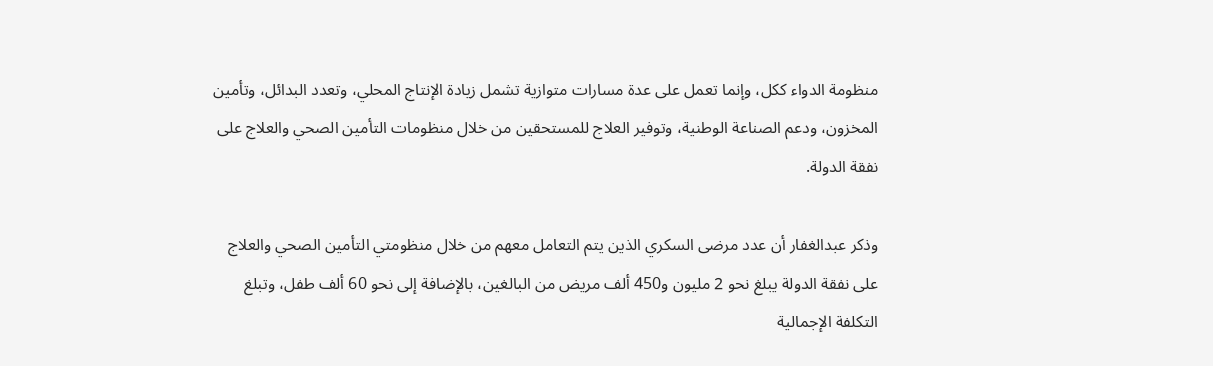منظومة الدواء ككل، وإنما تعمل على عدة مسارات متوازية تشمل زيادة الإنتاج المحلي، وتعدد البدائل، وتأمين المخزون، ودعم الصناعة الوطنية، وتوفير العلاج للمستحقين من خلال منظومات التأمين الصحي والعلاج على نفقة الدولة.

وذكر عبدالغفار أن عدد مرضى السكري الذين يتم التعامل معهم من خلال منظومتي التأمين الصحي والعلاج على نفقة الدولة يبلغ نحو 2 مليون و450 ألف مريض من البالغين، بالإضافة إلى نحو 60 ألف طفل، وتبلغ التكلفة الإجمالية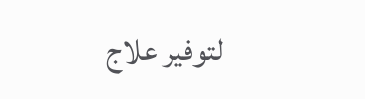لتوفير علاج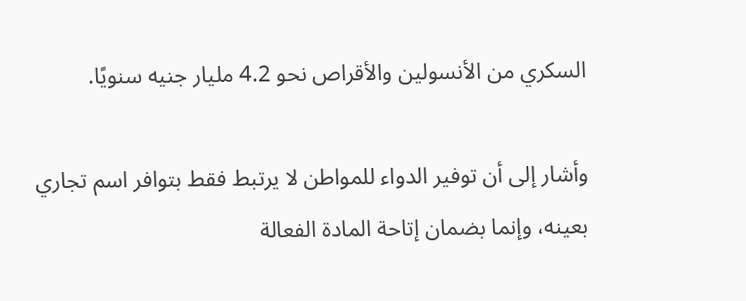السكري من الأنسولين والأقراص نحو 4.2 مليار جنيه سنويًا.

وأشار إلى أن توفير الدواء للمواطن لا يرتبط فقط بتوافر اسم تجاري بعينه، وإنما بضمان إتاحة المادة الفعالة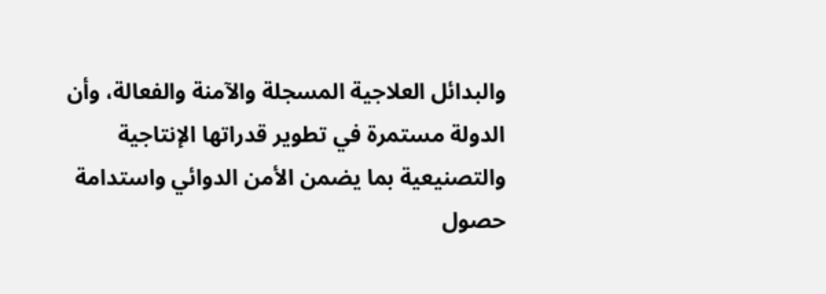والبدائل العلاجية المسجلة والآمنة والفعالة، وأن الدولة مستمرة في تطوير قدراتها الإنتاجية والتصنيعية بما يضمن الأمن الدوائي واستدامة حصول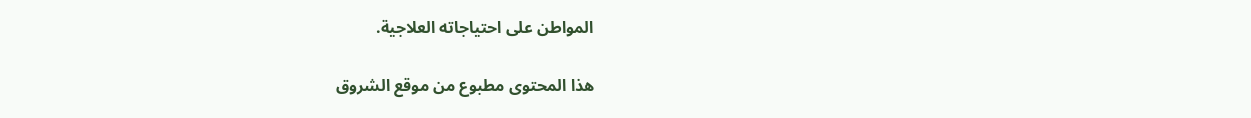المواطن على احتياجاته العلاجية.

هذا المحتوى مطبوع من موقع الشروق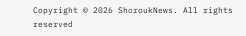Copyright © 2026 ShoroukNews. All rights reserved